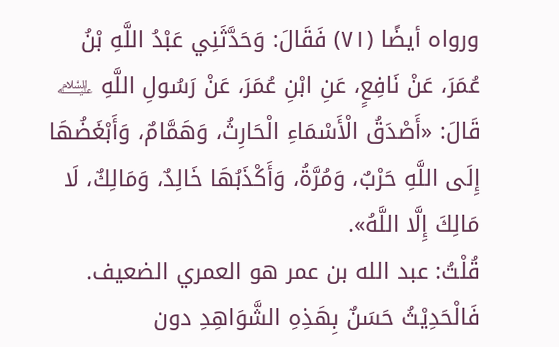ورواه أيضًا (٧١) فَقَالَ: وَحَدَّثَنِي عَبْدُ اللَّهِ بْنُ عُمَرَ، عَنْ نَافِعٍ، عَنِ ابْنِ عُمَرَ، عَنْ رَسُولِ اللَّهِ ﵇ قَالَ: «أَصْدَقُ الْأَسْمَاءِ الْحَارِثُ، وَهَمَّامٌ، وَأَبْغَضُهَا إِلَى اللَّهِ حَرْبٌ، وَمُرَّةُ، وَأَكْذَبُهَا خَالِدٌ، وَمَالِكٌ، لَا مَالِكَ إِلَّا اللَّهُ».
قُلْتُ: عبد الله بن عمر هو العمري الضعيف.
فَالْحَدِيْثُ حَسَنٌ بِهَذِهِ الشَّوَاهِدِ دون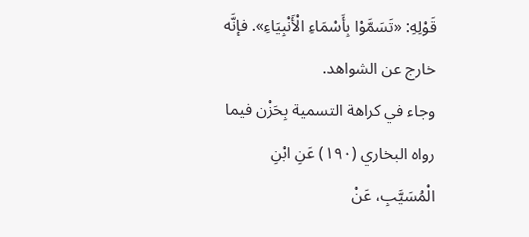قَوْلِهِ: «تَسَمَّوْا بِأَسْمَاءِ الْأَنْبِيَاءِ». فإنَّه خارج عن الشواهد.
وجاء في كراهة التسمية بِحَزْن فيما رواه البخاري (١٩٠) عَنِ ابْنِ الْمُسَيَّبِ، عَنْ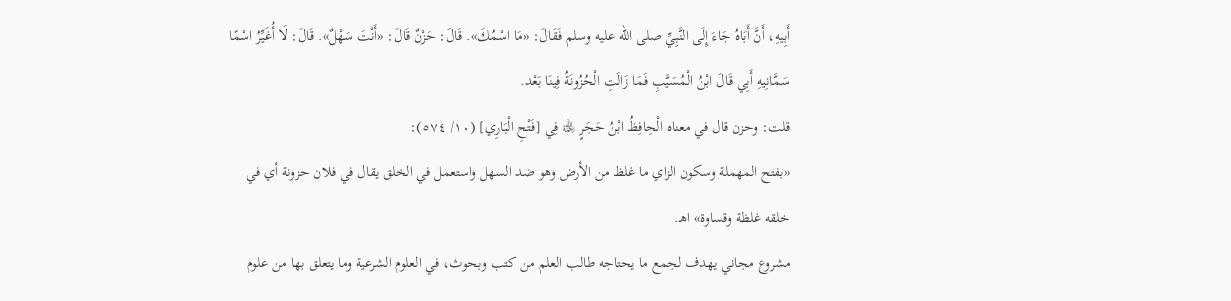أَبِيهِ، أَنَّ أَبَاهُ جَاءَ إِلَى النَّبِيِّ صلى الله عليه وسلم فَقَالَ: «مَا اسْمُكَ». قَالَ: حَزْنٌ قَالَ: «أَنْتَ سَهْلٌ». قَالَ: لَا أُغَيِّرُ اسْمًا سَمَّانِيهِ أَبِي قَالَ ابْنُ الْمُسَيَّبِ فَمَا زَالَتِ الْحُزُونَةُ فِينَا بَعْد.
قلت: وحزن قال في معناه الْحِافِظُ ابْنُ حَجَرٍ ﵀ فِي [فَتْحِ الْبَارِي] (١٠/ ٥٧٤):
«بفتح المهملة وسكون الزاي ما غلظ من الأرض وهو ضد السهل واستعمل في الخلق يقال في فلان حزونة أي في خلقه غلظة وقساوة» اهـ.
مشروع مجاني يهدف لجمع ما يحتاجه طالب العلم من كتب وبحوث، في العلوم الشرعية وما يتعلق بها من علوم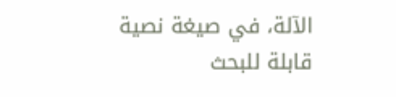الآلة، في صيغة نصية قابلة للبحث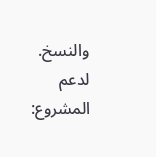والنسخ.
لدعم المشروع: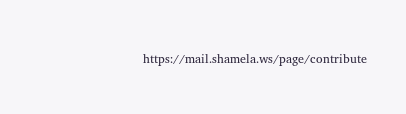https://mail.shamela.ws/page/contribute